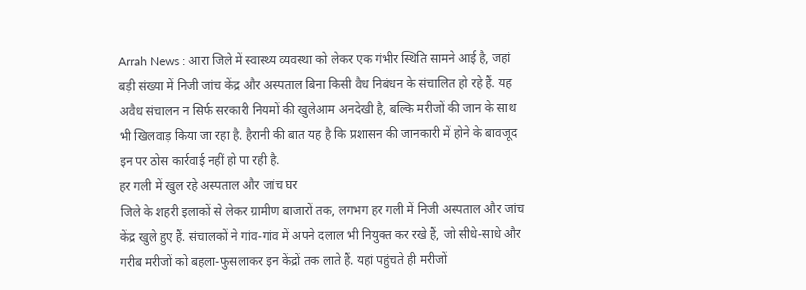Arrah News : आरा जिले में स्वास्थ्य व्यवस्था को लेकर एक गंभीर स्थिति सामने आई है, जहां बड़ी संख्या में निजी जांच केंद्र और अस्पताल बिना किसी वैध निबंधन के संचालित हो रहे हैं. यह अवैध संचालन न सिर्फ सरकारी नियमों की खुलेआम अनदेखी है, बल्कि मरीजों की जान के साथ भी खिलवाड़ किया जा रहा है. हैरानी की बात यह है कि प्रशासन की जानकारी में होने के बावजूद इन पर ठोस कार्रवाई नहीं हो पा रही है.
हर गली में खुल रहे अस्पताल और जांच घर
जिले के शहरी इलाकों से लेकर ग्रामीण बाजारों तक, लगभग हर गली में निजी अस्पताल और जांच केंद्र खुले हुए हैं. संचालकों ने गांव-गांव में अपने दलाल भी नियुक्त कर रखे हैं, जो सीधे-साधे और गरीब मरीजों को बहला-फुसलाकर इन केंद्रों तक लाते हैं. यहां पहुंचते ही मरीजों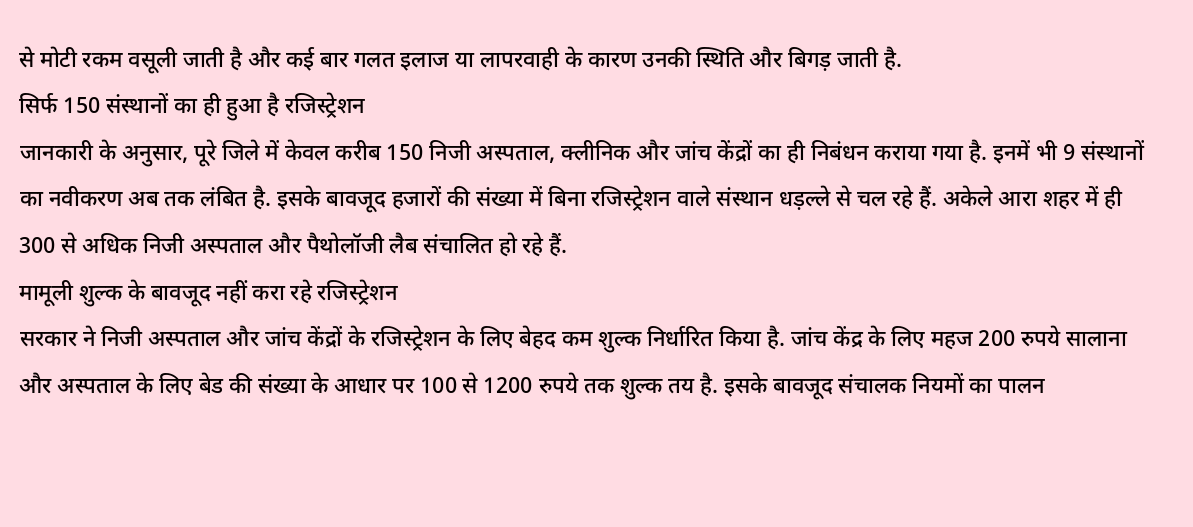से मोटी रकम वसूली जाती है और कई बार गलत इलाज या लापरवाही के कारण उनकी स्थिति और बिगड़ जाती है.
सिर्फ 150 संस्थानों का ही हुआ है रजिस्ट्रेशन
जानकारी के अनुसार, पूरे जिले में केवल करीब 150 निजी अस्पताल, क्लीनिक और जांच केंद्रों का ही निबंधन कराया गया है. इनमें भी 9 संस्थानों का नवीकरण अब तक लंबित है. इसके बावजूद हजारों की संख्या में बिना रजिस्ट्रेशन वाले संस्थान धड़ल्ले से चल रहे हैं. अकेले आरा शहर में ही 300 से अधिक निजी अस्पताल और पैथोलॉजी लैब संचालित हो रहे हैं.
मामूली शुल्क के बावजूद नहीं करा रहे रजिस्ट्रेशन
सरकार ने निजी अस्पताल और जांच केंद्रों के रजिस्ट्रेशन के लिए बेहद कम शुल्क निर्धारित किया है. जांच केंद्र के लिए महज 200 रुपये सालाना और अस्पताल के लिए बेड की संख्या के आधार पर 100 से 1200 रुपये तक शुल्क तय है. इसके बावजूद संचालक नियमों का पालन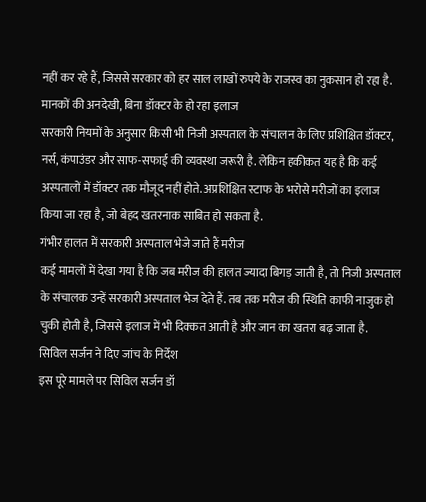नहीं कर रहे हैं, जिससे सरकार को हर साल लाखों रुपये के राजस्व का नुकसान हो रहा है.
मानकों की अनदेखी, बिना डॉक्टर के हो रहा इलाज
सरकारी नियमों के अनुसार किसी भी निजी अस्पताल के संचालन के लिए प्रशिक्षित डॉक्टर, नर्स, कंपाउंडर और साफ-सफाई की व्यवस्था जरूरी है. लेकिन हकीकत यह है कि कई अस्पतालों में डॉक्टर तक मौजूद नहीं होते. अप्रशिक्षित स्टाफ के भरोसे मरीजों का इलाज किया जा रहा है, जो बेहद खतरनाक साबित हो सकता है.
गंभीर हालत में सरकारी अस्पताल भेजे जाते हैं मरीज
कई मामलों में देखा गया है कि जब मरीज की हालत ज्यादा बिगड़ जाती है, तो निजी अस्पताल के संचालक उन्हें सरकारी अस्पताल भेज देते हैं. तब तक मरीज की स्थिति काफी नाजुक हो चुकी होती है, जिससे इलाज में भी दिक्कत आती है और जान का खतरा बढ़ जाता है.
सिविल सर्जन ने दिए जांच के निर्देश
इस पूरे मामले पर सिविल सर्जन डॉ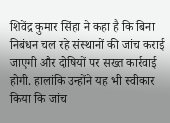शिवेंद्र कुमार सिंहा ने कहा है कि बिना निबंधन चल रहे संस्थानों की जांच कराई जाएगी और दोषियों पर सख्त कार्रवाई होगी. हालांकि उन्होंने यह भी स्वीकार किया कि जांच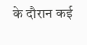के दौरान कई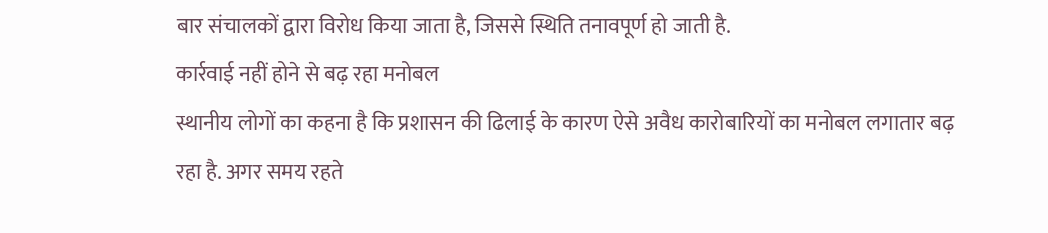बार संचालकों द्वारा विरोध किया जाता है, जिससे स्थिति तनावपूर्ण हो जाती है.
कार्रवाई नहीं होने से बढ़ रहा मनोबल
स्थानीय लोगों का कहना है कि प्रशासन की ढिलाई के कारण ऐसे अवैध कारोबारियों का मनोबल लगातार बढ़ रहा है. अगर समय रहते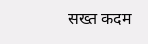सख्त कदम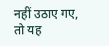नहीं उठाए गए, तो यह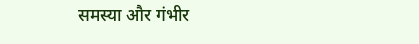समस्या और गंभीर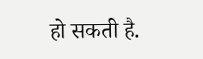हो सकती है.